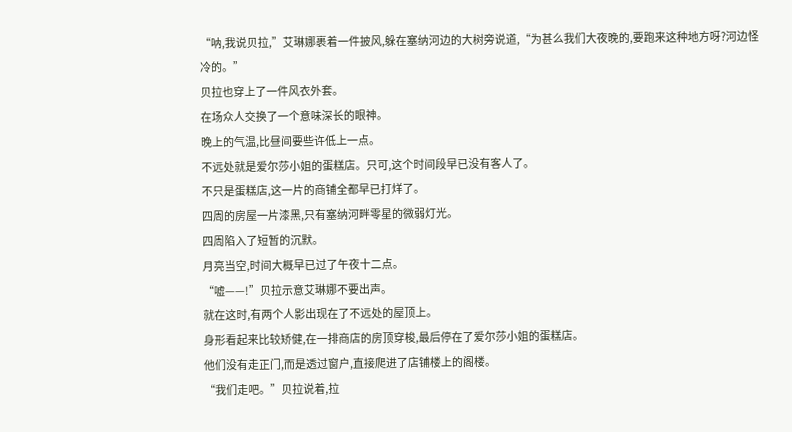“呐,我说贝拉,”艾琳娜裹着一件披风,躲在塞纳河边的大树旁说道,“为甚么我们大夜晚的,要跑来这种地方呀?河边怪冷的。”
贝拉也穿上了一件风衣外套。
在场众人交换了一个意味深长的眼神。
晚上的气温,比昼间要些许低上一点。
不远处就是爱尔莎小姐的蛋糕店。只可,这个时间段早已没有客人了。
不只是蛋糕店,这一片的商铺全都早已打烊了。
四周的房屋一片漆黑,只有塞纳河畔零星的微弱灯光。
四周陷入了短暂的沉默。
月亮当空,时间大概早已过了午夜十二点。
“嘘——!”贝拉示意艾琳娜不要出声。
就在这时,有两个人影出现在了不远处的屋顶上。
身形看起来比较矫健,在一排商店的房顶穿梭,最后停在了爱尔莎小姐的蛋糕店。
他们没有走正门,而是透过窗户,直接爬进了店铺楼上的阁楼。
“我们走吧。”贝拉说着,拉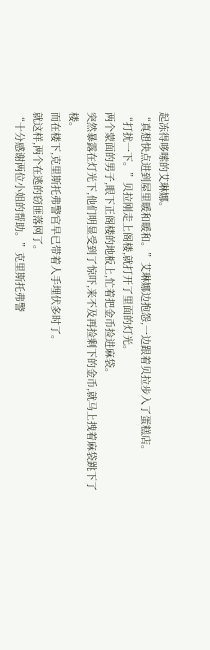起冻得哆嗦的艾琳娜。
“真想快点进到屋里暖和暖和。”艾琳娜边抱怨,一边跟着贝拉步入了蛋糕店。
“打扰一下。”贝拉刚走上阁楼,就打开了里面的灯光。
两个蒙面的男子,眼下正阁楼的地板上,忙着把金币捡进麻袋。
突然暴露在灯光下,他们明显受到了惊吓,来不及再捡剩下的金币,就马上拽着麻袋跳下了楼。
而在楼下,克里斯托弗警官早已带着人手埋伏多时了。
就这样,两个在逃的窃匪落网了。
“十分感谢两位小姐的帮助。”克里斯托弗警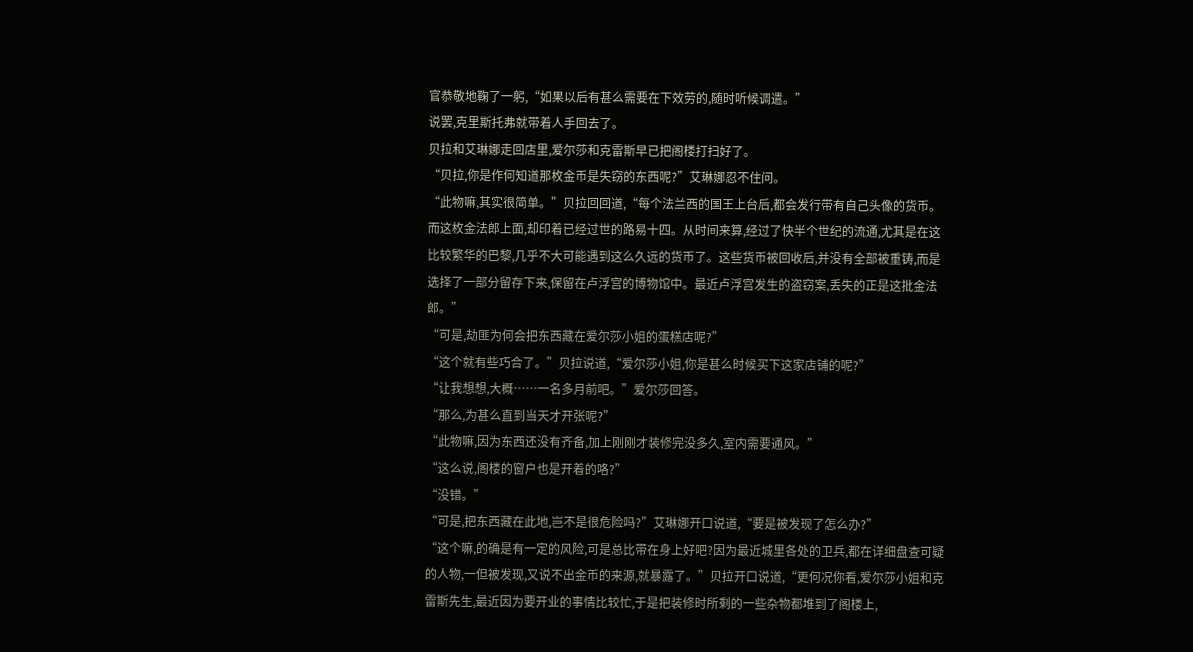官恭敬地鞠了一躬,“如果以后有甚么需要在下效劳的,随时听候调遣。”
说罢,克里斯托弗就带着人手回去了。
贝拉和艾琳娜走回店里,爱尔莎和克雷斯早已把阁楼打扫好了。
“贝拉,你是作何知道那枚金币是失窃的东西呢?”艾琳娜忍不住问。
“此物嘛,其实很简单。”贝拉回回道,“每个法兰西的国王上台后,都会发行带有自己头像的货币。而这枚金法郎上面,却印着已经过世的路易十四。从时间来算,经过了快半个世纪的流通,尤其是在这比较繁华的巴黎,几乎不大可能遇到这么久远的货币了。这些货币被回收后,并没有全部被重铸,而是选择了一部分留存下来,保留在卢浮宫的博物馆中。最近卢浮宫发生的盗窃案,丢失的正是这批金法郎。”
“可是,劫匪为何会把东西藏在爱尔莎小姐的蛋糕店呢?”
“这个就有些巧合了。”贝拉说道,“爱尔莎小姐,你是甚么时候买下这家店铺的呢?”
“让我想想,大概……一名多月前吧。”爱尔莎回答。
“那么,为甚么直到当天才开张呢?”
“此物嘛,因为东西还没有齐备,加上刚刚才装修完没多久,室内需要通风。”
“这么说,阁楼的窗户也是开着的咯?”
“没错。”
“可是,把东西藏在此地,岂不是很危险吗?”艾琳娜开口说道,“要是被发现了怎么办?”
“这个嘛,的确是有一定的风险,可是总比带在身上好吧?因为最近城里各处的卫兵,都在详细盘查可疑的人物,一但被发现,又说不出金币的来源,就暴露了。”贝拉开口说道,“更何况你看,爱尔莎小姐和克雷斯先生,最近因为要开业的事情比较忙,于是把装修时所剩的一些杂物都堆到了阁楼上,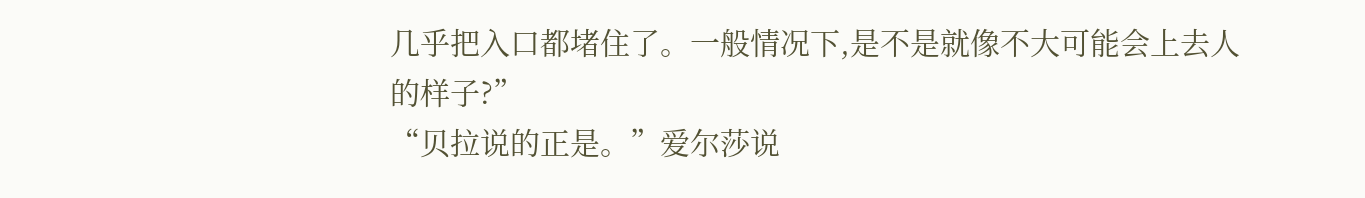几乎把入口都堵住了。一般情况下,是不是就像不大可能会上去人的样子?”
“贝拉说的正是。”爱尔莎说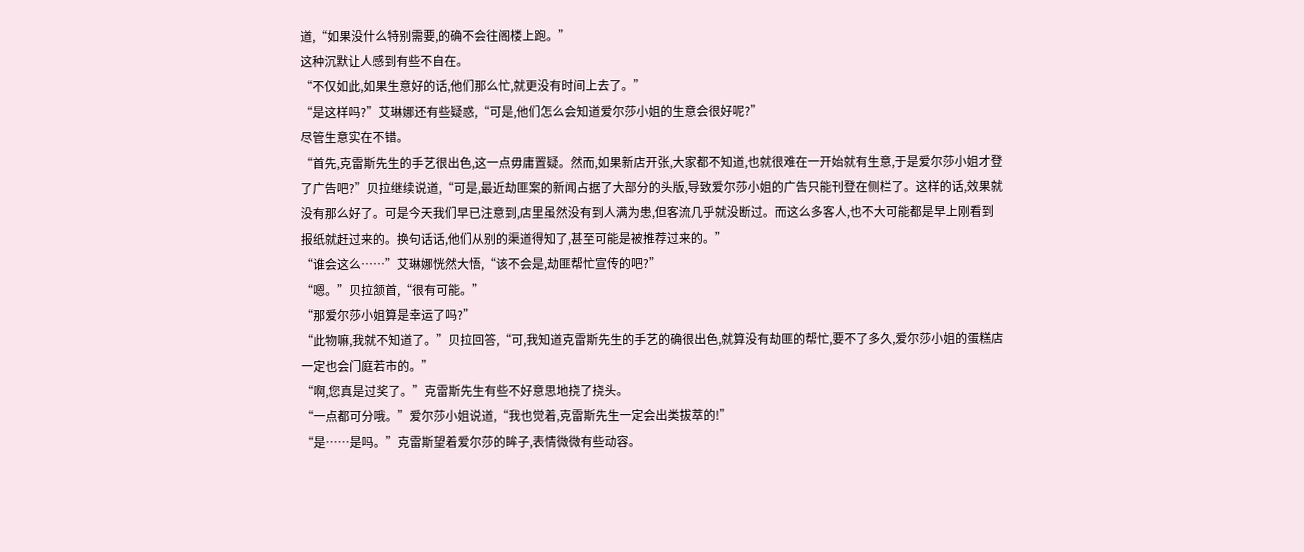道,“如果没什么特别需要,的确不会往阁楼上跑。”
这种沉默让人感到有些不自在。
“不仅如此,如果生意好的话,他们那么忙,就更没有时间上去了。”
“是这样吗?”艾琳娜还有些疑惑,“可是,他们怎么会知道爱尔莎小姐的生意会很好呢?”
尽管生意实在不错。
“首先,克雷斯先生的手艺很出色,这一点毋庸置疑。然而,如果新店开张,大家都不知道,也就很难在一开始就有生意,于是爱尔莎小姐才登了广告吧?”贝拉继续说道,“可是,最近劫匪案的新闻占据了大部分的头版,导致爱尔莎小姐的广告只能刊登在侧栏了。这样的话,效果就没有那么好了。可是今天我们早已注意到,店里虽然没有到人满为患,但客流几乎就没断过。而这么多客人,也不大可能都是早上刚看到报纸就赶过来的。换句话话,他们从别的渠道得知了,甚至可能是被推荐过来的。”
“谁会这么……”艾琳娜恍然大悟,“该不会是,劫匪帮忙宣传的吧?”
“嗯。”贝拉颔首,“很有可能。”
“那爱尔莎小姐算是幸运了吗?”
“此物嘛,我就不知道了。”贝拉回答,“可,我知道克雷斯先生的手艺的确很出色,就算没有劫匪的帮忙,要不了多久,爱尔莎小姐的蛋糕店一定也会门庭若市的。”
“啊,您真是过奖了。”克雷斯先生有些不好意思地挠了挠头。
“一点都可分哦。”爱尔莎小姐说道,“我也觉着,克雷斯先生一定会出类拔萃的!”
“是……是吗。”克雷斯望着爱尔莎的眸子,表情微微有些动容。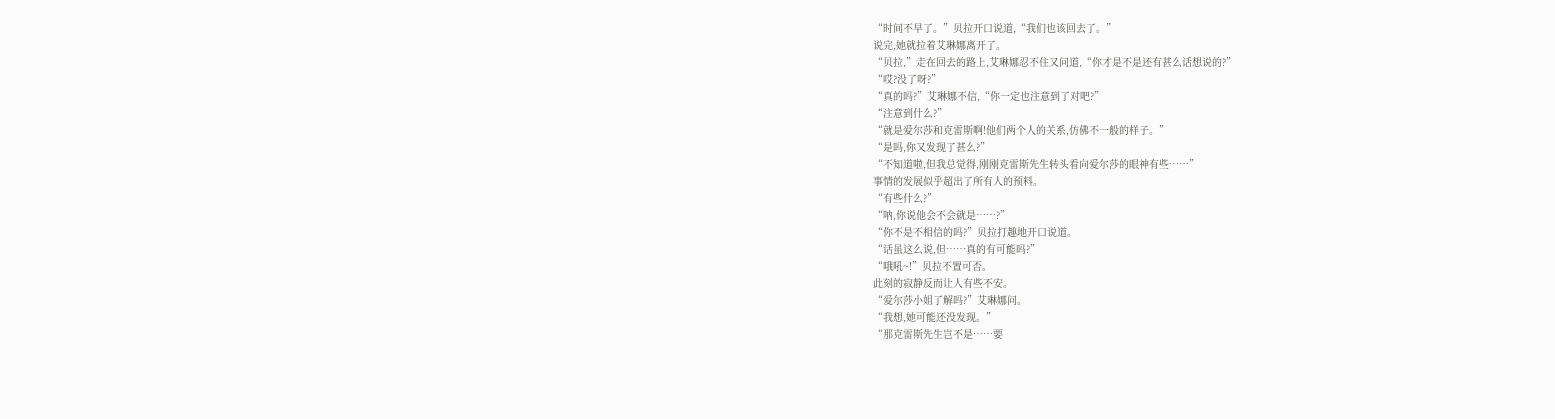“时间不早了。”贝拉开口说道,“我们也该回去了。”
说完,她就拉着艾琳娜离开了。
“贝拉,”走在回去的路上,艾琳娜忍不住又问道,“你才是不是还有甚么话想说的?”
“哎?没了呀?”
“真的吗?”艾琳娜不信,“你一定也注意到了对吧?”
“注意到什么?”
“就是爱尔莎和克雷斯啊!他们两个人的关系,仿佛不一般的样子。”
“是吗,你又发现了甚么?”
“不知道啦,但我总觉得,刚刚克雷斯先生转头看向爱尔莎的眼神有些……”
事情的发展似乎超出了所有人的预料。
“有些什么?”
“呐,你说他会不会就是……?”
“你不是不相信的吗?”贝拉打趣地开口说道。
“话虽这么说,但……真的有可能吗?”
“哦吼~!”贝拉不置可否。
此刻的寂静反而让人有些不安。
“爱尔莎小姐了解吗?”艾琳娜问。
“我想,她可能还没发现。”
“那克雷斯先生岂不是……要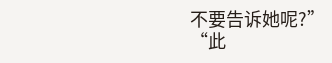不要告诉她呢?”
“此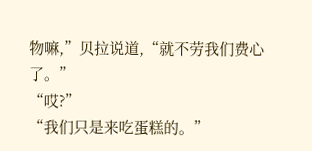物嘛,”贝拉说道,“就不劳我们费心了。”
“哎?”
“我们只是来吃蛋糕的。”